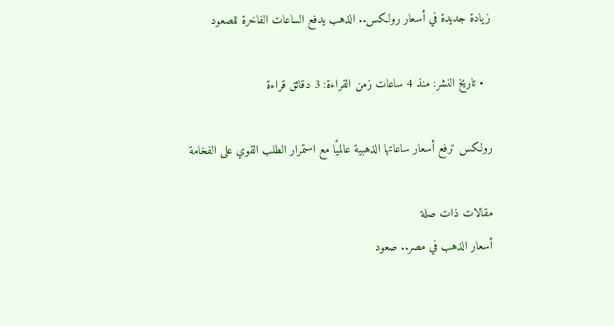زيادة جديدة في أسعار رولكس.. الذهب يدفع الساعات الفاخرة للصعود

  • تاريخ النشر: منذ 4 ساعات زمن القراءة: 3 دقائق قراءة

رولكس ترفع أسعار ساعاتها الذهبية عالميًا مع استمرار الطلب القوي على الفخامة

مقالات ذات صلة
أسعار الذهب في مصر.. صعود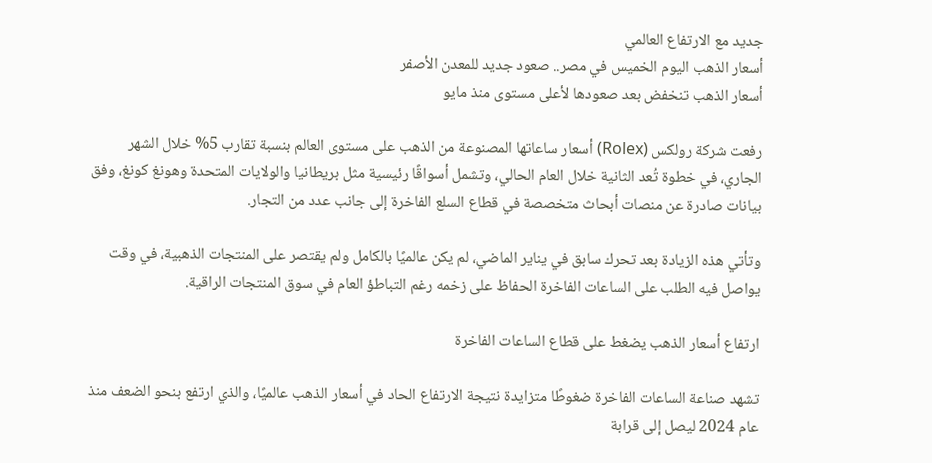جديد مع الارتفاع العالمي
أسعار الذهب اليوم الخميس في مصر.. صعود جديد للمعدن الأصفر
أسعار الذهب تنخفض بعد صعودها لأعلى مستوى منذ مايو

رفعت شركة رولكس (Rolex) أسعار ساعاتها المصنوعة من الذهب على مستوى العالم بنسبة تقارب 5% خلال الشهر الجاري، في خطوة تُعد الثانية خلال العام الحالي، وتشمل أسواقًا رئيسية مثل بريطانيا والولايات المتحدة وهونغ كونغ، وفق بيانات صادرة عن منصات أبحاث متخصصة في قطاع السلع الفاخرة إلى جانب عدد من التجار.

وتأتي هذه الزيادة بعد تحرك سابق في يناير الماضي، لم يكن عالميًا بالكامل ولم يقتصر على المنتجات الذهبية، في وقت يواصل فيه الطلب على الساعات الفاخرة الحفاظ على زخمه رغم التباطؤ العام في سوق المنتجات الراقية.

ارتفاع أسعار الذهب يضغط على قطاع الساعات الفاخرة

تشهد صناعة الساعات الفاخرة ضغوطًا متزايدة نتيجة الارتفاع الحاد في أسعار الذهب عالميًا، والذي ارتفع بنحو الضعف منذ عام 2024 ليصل إلى قرابة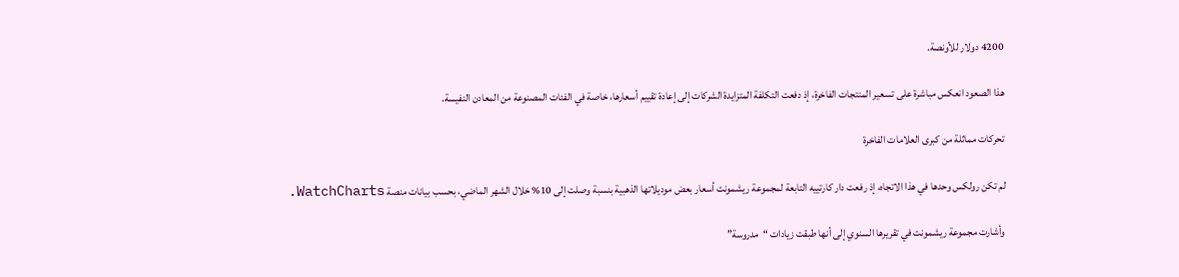4200 دولار للأونصة.

هذا الصعود انعكس مباشرة على تسعير المنتجات الفاخرة، إذ دفعت التكلفة المتزايدة الشركات إلى إعادة تقييم أسعارها، خاصة في الفئات المصنوعة من المعادن النفيسة.

تحركات مماثلة من كبرى العلامات الفاخرة

لم تكن رولكس وحدها في هذا الاتجاه، إذ رفعت دار كارتييه التابعة لمجموعة ريشمونت أسعار بعض موديلاتها الذهبية بنسبة وصلت إلى 10% خلال الشهر الماضي، بحسب بيانات منصة WatchCharts.

وأشارت مجموعة ريشمونت في تقريرها السنوي إلى أنها طبقت زيادات “مدروسة”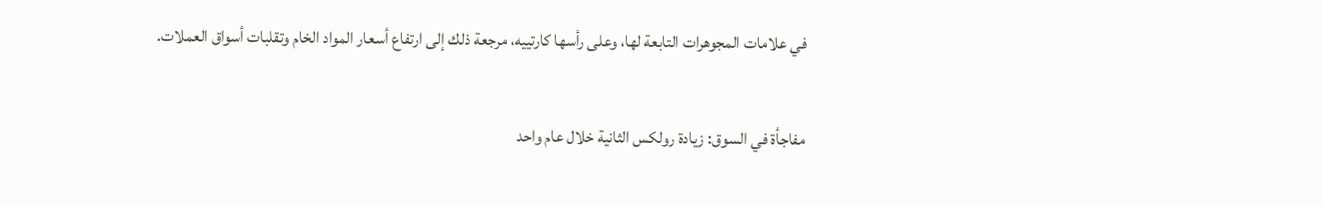في علامات المجوهرات التابعة لها، وعلى رأسها كارتييه، مرجعة ذلك إلى ارتفاع أسعار المواد الخام وتقلبات أسواق العملات.

مفاجأة في السوق: زيادة رولكس الثانية خلال عام واحد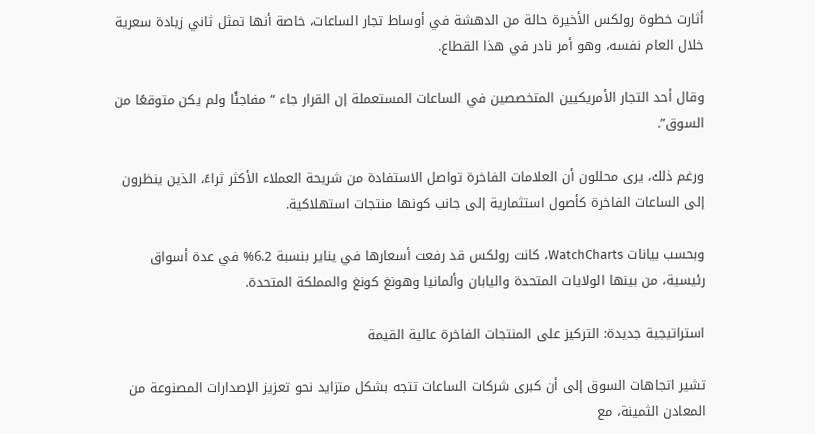أثارت خطوة رولكس الأخيرة حالة من الدهشة في أوساط تجار الساعات، خاصة أنها تمثل ثاني زيادة سعرية خلال العام نفسه، وهو أمر نادر في هذا القطاع.

وقال أحد التجار الأمريكيين المتخصصين في الساعات المستعملة إن القرار جاء “مفاجئًا ولم يكن متوقعًا من السوق”.

ورغم ذلك، يرى محللون أن العلامات الفاخرة تواصل الاستفادة من شريحة العملاء الأكثر ثراءً، الذين ينظرون إلى الساعات الفاخرة كأصول استثمارية إلى جانب كونها منتجات استهلاكية.

وبحسب بيانات WatchCharts، كانت رولكس قد رفعت أسعارها في يناير بنسبة 6.2% في عدة أسواق رئيسية، من بينها الولايات المتحدة واليابان وألمانيا وهونغ كونغ والمملكة المتحدة.

استراتيجية جديدة: التركيز على المنتجات الفاخرة عالية القيمة

تشير اتجاهات السوق إلى أن كبرى شركات الساعات تتجه بشكل متزايد نحو تعزيز الإصدارات المصنوعة من المعادن الثمينة، مع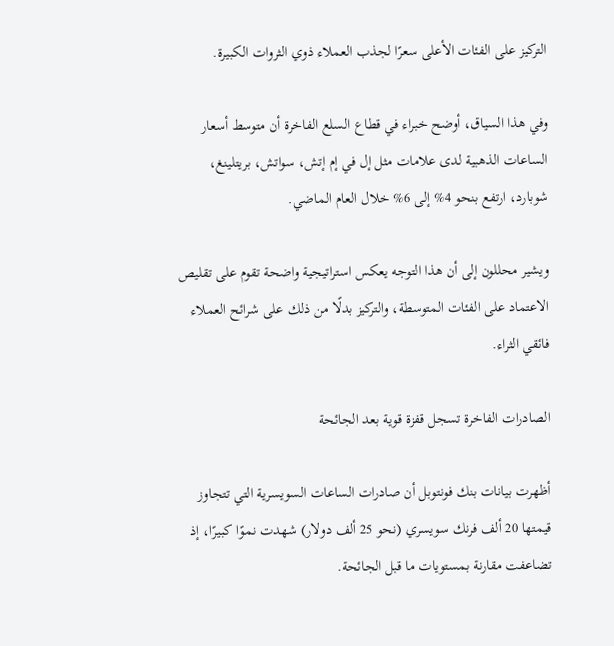التركيز على الفئات الأعلى سعرًا لجذب العملاء ذوي الثروات الكبيرة.

وفي هذا السياق، أوضح خبراء في قطاع السلع الفاخرة أن متوسط أسعار الساعات الذهبية لدى علامات مثل إل في إم إتش، سواتش، بريتلينغ، شوبارد، ارتفع بنحو 4% إلى 6% خلال العام الماضي.

ويشير محللون إلى أن هذا التوجه يعكس استراتيجية واضحة تقوم على تقليص الاعتماد على الفئات المتوسطة، والتركيز بدلًا من ذلك على شرائح العملاء فائقي الثراء.

الصادرات الفاخرة تسجل قفزة قوية بعد الجائحة

أظهرت بيانات بنك فونتوبل أن صادرات الساعات السويسرية التي تتجاوز قيمتها 20 ألف فرنك سويسري (نحو 25 ألف دولار) شهدت نموًا كبيرًا، إذ تضاعفت مقارنة بمستويات ما قبل الجائحة.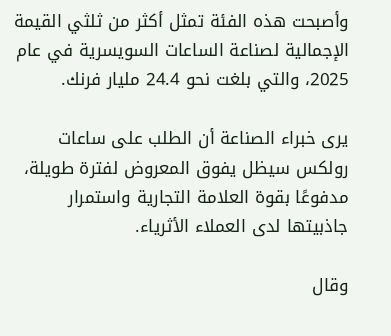وأصبحت هذه الفئة تمثل أكثر من ثلثي القيمة الإجمالية لصناعة الساعات السويسرية في عام 2025، والتي بلغت نحو 24.4 مليار فرنك.

يرى خبراء الصناعة أن الطلب على ساعات رولكس سيظل يفوق المعروض لفترة طويلة، مدفوعًا بقوة العلامة التجارية واستمرار جاذبيتها لدى العملاء الأثرياء.

وقال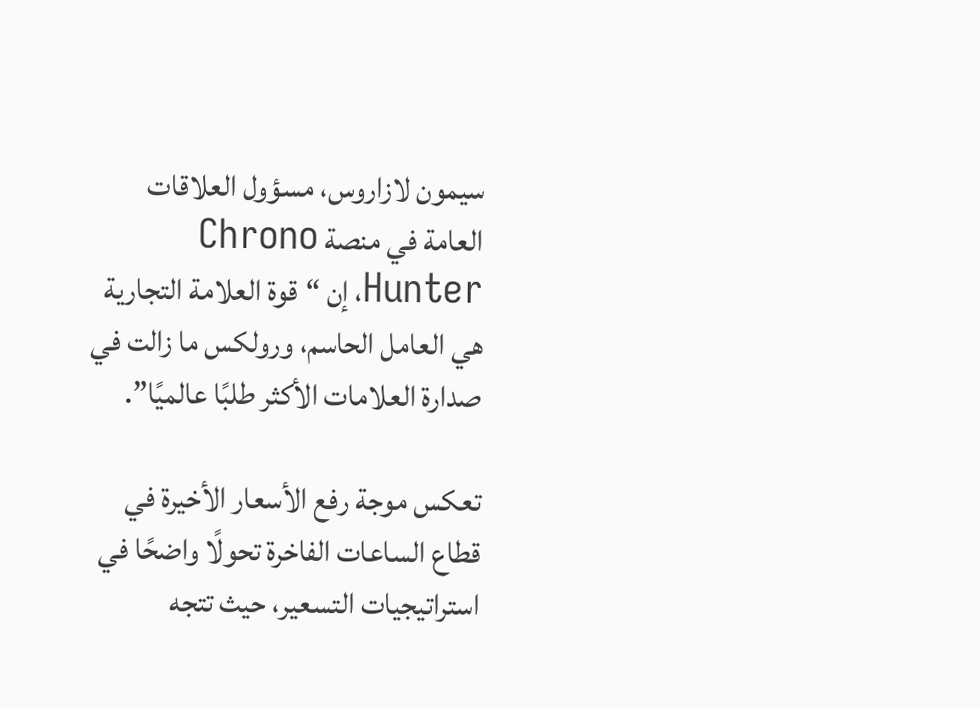سيمون لازاروس، مسؤول العلاقات العامة في منصة Chrono Hunter، إن “قوة العلامة التجارية هي العامل الحاسم، ورولكس ما زالت في صدارة العلامات الأكثر طلبًا عالميًا”.

تعكس موجة رفع الأسعار الأخيرة في قطاع الساعات الفاخرة تحولًا واضحًا في استراتيجيات التسعير، حيث تتجه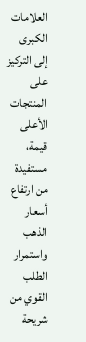العلامات الكبرى إلى التركيز على المنتجات الأعلى قيمة، مستفيدة من ارتفاع أسعار الذهب واستمرار الطلب القوي من شريحة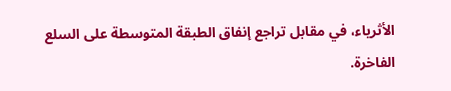الأثرياء، في مقابل تراجع إنفاق الطبقة المتوسطة على السلع الفاخرة.